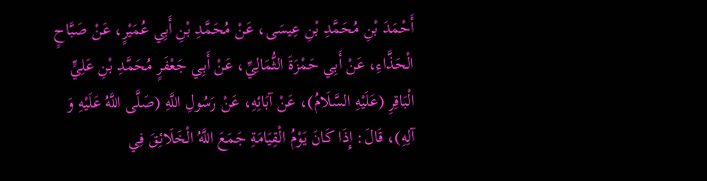أَحْمَدَ بْنِ مُحَمَّدِ بْنِ عِيسَى، عَنْ مُحَمَّدِ بْنِ أَبِي عُمَيْرٍ، عَنْ صَبَّاحٍ الْحَذَّاءِ، عَنْ أَبِي حَمْزَةَ الثُّمَالِيِّ، عَنْ أَبِي جَعْفَرٍ مُحَمَّدِ بْنِ عَلِيٍّ الْبَاقِرِ (عَلَيْهِ السَّلَامُ)، عَنْ آبَائِهِ، عَنْ رَسُولِ اللَّهِ (صَلَّى اللَّهُ عَلَيْهِ وَ آلِهِ)، قَالَ: إِذَا كَانَ يَوْمُ الْقِيَامَةِ جَمَعَ اللَّهُ الْخَلَائِقَ فِي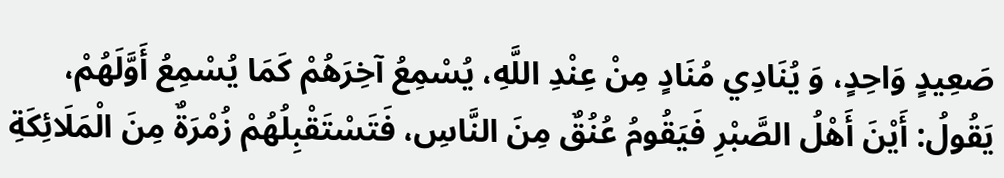صَعِيدٍ وَاحِدٍ، وَ يُنَادِي مُنَادٍ مِنْ عِنْدِ اللَّهِ، يُسْمِعُ آخِرَهُمْ كَمَا يُسْمِعُ أَوَّلَهُمْ، يَقُولُ: أَيْنَ أَهْلُ الصَّبْرِ فَيَقُومُ عُنُقٌ مِنَ النَّاسِ، فَتَسْتَقْبِلُهُمْ زُمْرَةٌ مِنَ الْمَلَائِكَةِ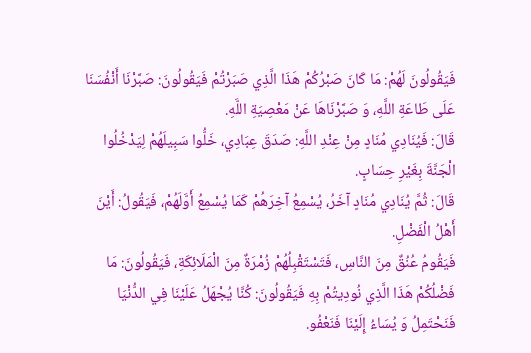فَيَقُولُونَ لَهُمْ: مَا كَانَ صَبْرُكُمْ هَذَا الَّذِي صَبَرْتُمْ فَيَقُولُونَ: صَبَّرْنَا أَنْفُسَنَا عَلَى طَاعَةِ اللَّهِ، وَ صَبَّرْنَاهَا عَنْ مَعْصِيَةِ اللَّهِ.
قَالَ: فَيُنَادِي مُنَادٍ مِنْ عِنْدِ اللَّهِ: صَدَقَ عِبَادِي، خَلُّوا سَبِيلَهُمْ لِيَدْخُلُوا الْجَنَّةَ بِغَيْرِ حِسَابٍ.
قَالَ: ثُمَّ يُنَادِي مُنَادٍ آخَرُ، يُسْمِعُ آخِرَهُمْ كَمَا يُسْمِعُ أَوَّلَهُمْ، فَيَقُولُ: أَيْنَ أَهْلُ الْفَضْلِ.
فَيَقُومُ عُنُقٌ مِنَ النَّاسِ، فَتَسْتَقْبِلُهُمْ زُمْرَةٌ مِنَ الْمَلَائِكَةِ، فَيَقُولُونَ: مَا فَضْلُكُمْ هَذَا الَّذِي نُودِيتُمْ بِهِ فَيَقُولُونَ: كُنَّا يُجْهَلُ عَلَيْنَا فِي الدُّنْيَا فَنَحْتَمِلُ وَ يُسَاءُ إِلَيْنَا فَنَعْفُو.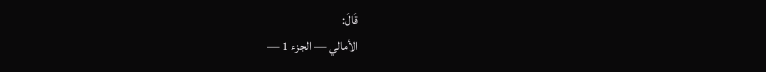قَالَ:
الأمالي — الجزء 1 —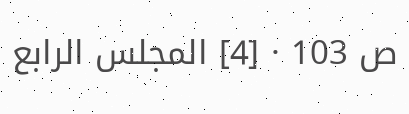ص 103 · [4] المجلس الرابع